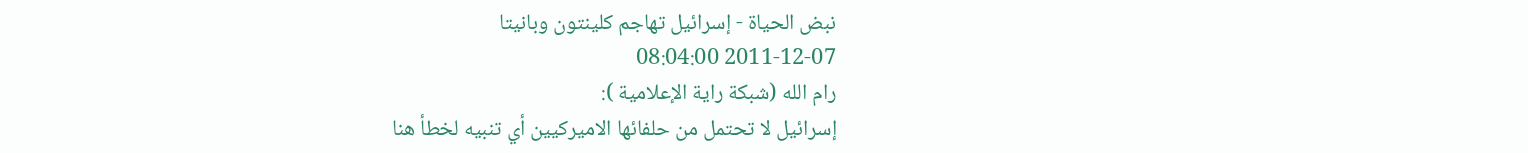نبض الحياة - إسرائيل تهاجم كلينتون وبانيتا
2011-12-07 08:04:00
رام الله (شبكة راية الإعلامية ):
إسرائيل لا تحتمل من حلفائها الاميركيين أي تنبيه لخطأ هنا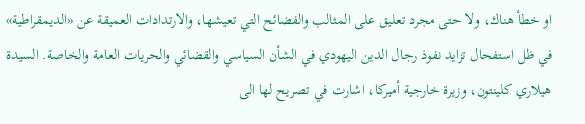او خطأ هناك، ولا حتى مجرد تعليق على المثالب والفضائح التي تعيشها، والارتدادات العميقة عن «الديمقراطية» في ظل استفحال تزايد نفوذ رجال الدين اليهودي في الشأن السياسي والقضائي والحريات العامة والخاصة. السيدة هيلاري كلينتون، وزيرة خارجية أميركا، اشارت في تصريح لها الى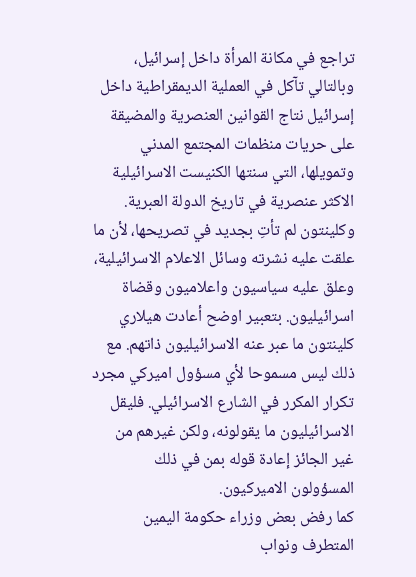تراجع في مكانة المرأة داخل إسرائيل، وبالتالي تآكل في العملية الديمقراطية داخل إسرائيل نتاج القوانين العنصرية والمضيقة على حريات منظمات المجتمع المدني وتمويلها، التي سنتها الكنيست الاسرائيلية الاكثر عنصرية في تاريخ الدولة العبرية. وكلينتون لم تأتِ بجديد في تصريحها، لأن ما علقت عليه نشرته وسائل الاعلام الاسرائيلية، وعلق عليه سياسيون واعلاميون وقضاة اسرائيليون. بتعبير اوضح أعادت هيلاري كلينتون ما عبر عنه الاسرائيليون ذاتهم. مع ذلك ليس مسموحا لأي مسؤول اميركي مجرد تكرار المكرر في الشارع الاسرائيلي. فليقل الاسرائيليون ما يقولونه، ولكن غيرهم من غير الجائز إعادة قوله بمن في ذلك المسؤولون الاميركيون.
كما رفض بعض وزراء حكومة اليمين المتطرف ونواب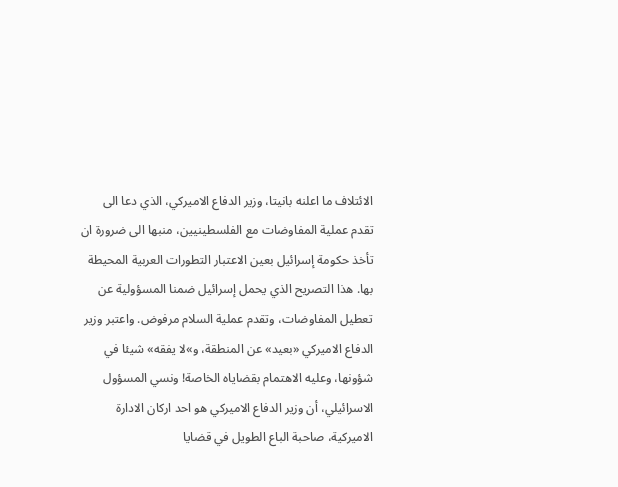الائتلاف ما اعلنه بانيتا، وزير الدفاع الاميركي، الذي دعا الى تقدم عملية المفاوضات مع الفلسطينيين، منبها الى ضرورة ان تأخذ حكومة إسرائيل بعين الاعتبار التطورات العربية المحيطة بها. هذا التصريح الذي يحمل إسرائيل ضمنا المسؤولية عن تعطيل المفاوضات، وتقدم عملية السلام مرفوض. واعتبر وزير الدفاع الاميركي «بعيد» عن المنطقة، و»لا يفقه» شيئا في شؤونها، وعليه الاهتمام بقضاياه الخاصة! ونسي المسؤول الاسرائيلي، أن وزير الدفاع الاميركي هو احد اركان الادارة الاميركية، صاحبة الباع الطويل في قضايا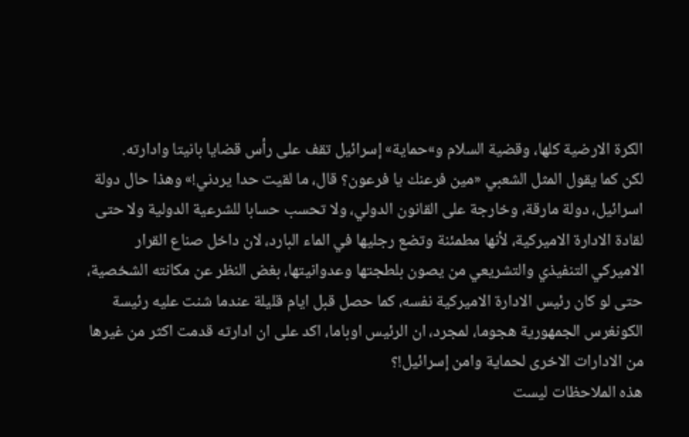الكرة الارضية كلها، وقضية السلام و»حماية» إسرائيل تقف على رأس قضايا بانيتا وادارته.
لكن كما يقول المثل الشعبي «مين فرعنك يا فرعون؟ قال، ما لقيت حدا يردني!» وهذا حال دولة اسرائيل، دولة مارقة، وخارجة على القانون الدولي، ولا تحسب حسابا للشرعية الدولية ولا حتى لقادة الادارة الاميركية، لأنها مطمئنة وتضع رجليها في الماء البارد، لان داخل صناع القرار الاميركي التنفيذي والتشريعي من يصون بلطجتها وعدوانيتها، بغض النظر عن مكانته الشخصية، حتى لو كان رئيس الادارة الاميركية نفسه، كما حصل قبل ايام قليلة عندما شنت عليه رئيسة الكونغرس الجمهورية هجوما، لمجرد، ان الرئيس اوباما، اكد على ان ادارته قدمت اكثر من غيرها من الادارات الاخرى لحماية وامن إسرائيل!؟
هذه الملاحظات ليست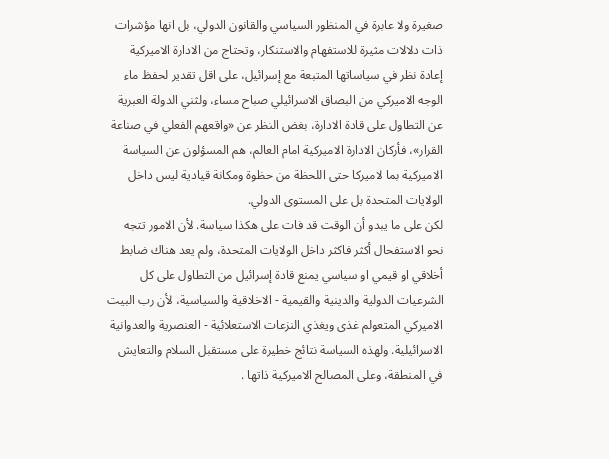صغيرة ولا عابرة في المنظور السياسي والقانون الدولي، بل انها مؤشرات ذات دلالات مثيرة للاستفهام والاستنكار، وتحتاج من الادارة الاميركية إعادة نظر في سياساتها المتبعة مع إسرائيل، على اقل تقدير لحفظ ماء الوجه الاميركي من البصاق الاسرائيلي صباح مساء، ولثني الدولة العبرية عن التطاول على قادة الادارة، بغض النظر عن «واقعهم الفعلي في صناعة القرار»، فأركان الادارة الاميركية امام العالم، هم المسؤلون عن السياسة الاميركية بما لاميركا حتى اللحظة من حظوة ومكانة قيادية ليس داخل الولايات المتحدة بل على المستوى الدولي.
لكن على ما يبدو أن الوقت قد فات على هكذا سياسة. لأن الامور تتجه نحو الاستفحال أكثر فاكثر داخل الولايات المتحدة، ولم يعد هناك ضابط أخلاقي او قيمي او سياسي يمنع قادة إسرائيل من التطاول على كل الشرعيات الدولية والدينية والقيمية - الاخلاقية والسياسية، لأن رب البيت الاميركي المتعولم غذى ويغذي النزعات الاستعلائية - العنصرية والعدوانية الاسرائيلية. ولهذه السياسة نتائج خطيرة على مستقبل السلام والتعايش في المنطقة، وعلى المصالح الاميركية ذاتها .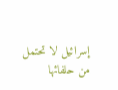إسرائيل لا تحتمل من حلفائها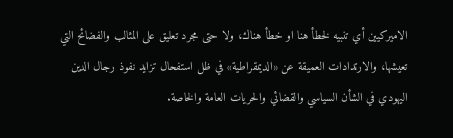الاميركيين أي تنبيه لخطأ هنا او خطأ هناك، ولا حتى مجرد تعليق على المثالب والفضائح التي تعيشها، والارتدادات العميقة عن «الديمقراطية» في ظل استفحال تزايد نفوذ رجال الدين اليهودي في الشأن السياسي والقضائي والحريات العامة والخاصة.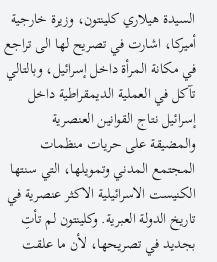السيدة هيلاري كلينتون، وزيرة خارجية أميركا، اشارت في تصريح لها الى تراجع في مكانة المرأة داخل إسرائيل، وبالتالي تآكل في العملية الديمقراطية داخل إسرائيل نتاج القوانين العنصرية والمضيقة على حريات منظمات المجتمع المدني وتمويلها، التي سنتها الكنيست الاسرائيلية الاكثر عنصرية في تاريخ الدولة العبرية. وكلينتون لم تأتِ بجديد في تصريحها، لأن ما علقت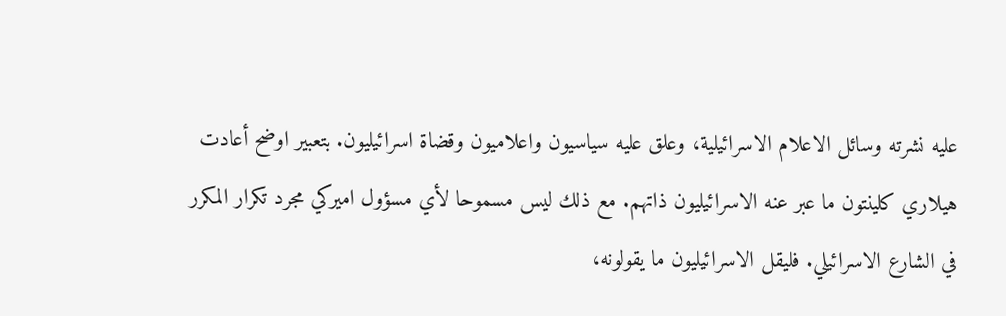عليه نشرته وسائل الاعلام الاسرائيلية، وعلق عليه سياسيون واعلاميون وقضاة اسرائيليون. بتعبير اوضح أعادت هيلاري كلينتون ما عبر عنه الاسرائيليون ذاتهم. مع ذلك ليس مسموحا لأي مسؤول اميركي مجرد تكرار المكرر في الشارع الاسرائيلي. فليقل الاسرائيليون ما يقولونه،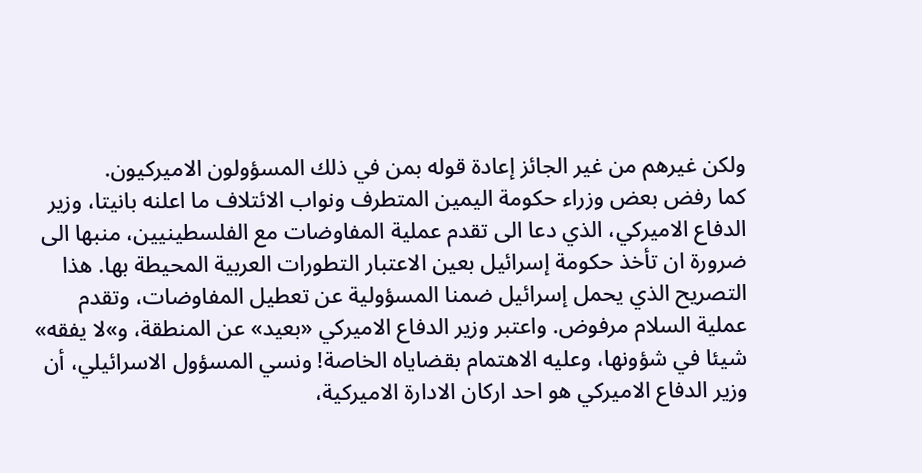ولكن غيرهم من غير الجائز إعادة قوله بمن في ذلك المسؤولون الاميركيون.
كما رفض بعض وزراء حكومة اليمين المتطرف ونواب الائتلاف ما اعلنه بانيتا، وزير الدفاع الاميركي، الذي دعا الى تقدم عملية المفاوضات مع الفلسطينيين، منبها الى ضرورة ان تأخذ حكومة إسرائيل بعين الاعتبار التطورات العربية المحيطة بها. هذا التصريح الذي يحمل إسرائيل ضمنا المسؤولية عن تعطيل المفاوضات، وتقدم عملية السلام مرفوض. واعتبر وزير الدفاع الاميركي «بعيد» عن المنطقة، و»لا يفقه» شيئا في شؤونها، وعليه الاهتمام بقضاياه الخاصة! ونسي المسؤول الاسرائيلي، أن وزير الدفاع الاميركي هو احد اركان الادارة الاميركية،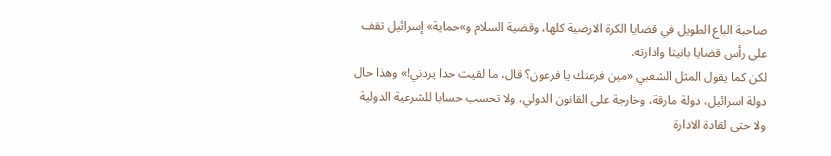صاحبة الباع الطويل في قضايا الكرة الارضية كلها، وقضية السلام و»حماية» إسرائيل تقف على رأس قضايا بانيتا وادارته.
لكن كما يقول المثل الشعبي «مين فرعنك يا فرعون؟ قال، ما لقيت حدا يردني!» وهذا حال دولة اسرائيل، دولة مارقة، وخارجة على القانون الدولي، ولا تحسب حسابا للشرعية الدولية ولا حتى لقادة الادارة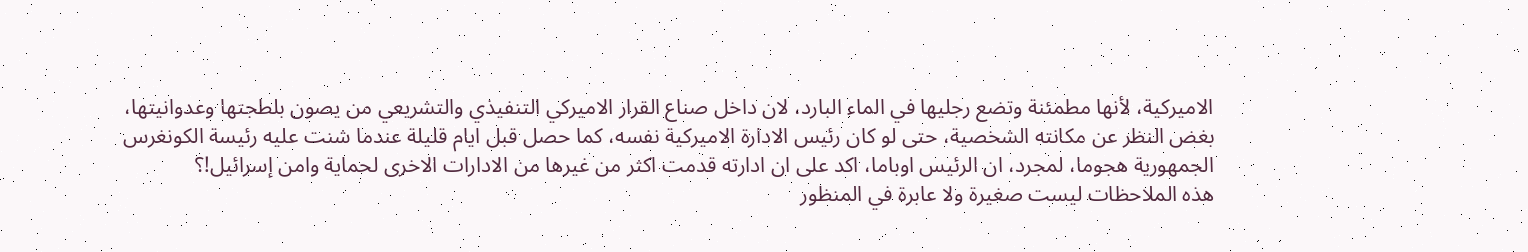الاميركية، لأنها مطمئنة وتضع رجليها في الماء البارد، لان داخل صناع القرار الاميركي التنفيذي والتشريعي من يصون بلطجتها وعدوانيتها، بغض النظر عن مكانته الشخصية، حتى لو كان رئيس الادارة الاميركية نفسه، كما حصل قبل ايام قليلة عندما شنت عليه رئيسة الكونغرس الجمهورية هجوما، لمجرد، ان الرئيس اوباما، اكد على ان ادارته قدمت اكثر من غيرها من الادارات الاخرى لحماية وامن إسرائيل!؟
هذه الملاحظات ليست صغيرة ولا عابرة في المنظور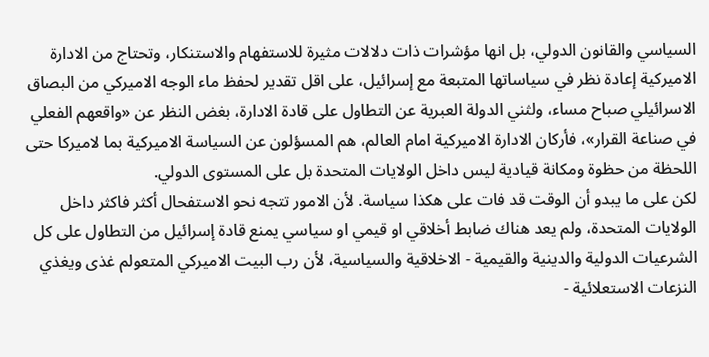السياسي والقانون الدولي، بل انها مؤشرات ذات دلالات مثيرة للاستفهام والاستنكار، وتحتاج من الادارة الاميركية إعادة نظر في سياساتها المتبعة مع إسرائيل، على اقل تقدير لحفظ ماء الوجه الاميركي من البصاق الاسرائيلي صباح مساء، ولثني الدولة العبرية عن التطاول على قادة الادارة، بغض النظر عن «واقعهم الفعلي في صناعة القرار»، فأركان الادارة الاميركية امام العالم، هم المسؤلون عن السياسة الاميركية بما لاميركا حتى اللحظة من حظوة ومكانة قيادية ليس داخل الولايات المتحدة بل على المستوى الدولي.
لكن على ما يبدو أن الوقت قد فات على هكذا سياسة. لأن الامور تتجه نحو الاستفحال أكثر فاكثر داخل الولايات المتحدة، ولم يعد هناك ضابط أخلاقي او قيمي او سياسي يمنع قادة إسرائيل من التطاول على كل الشرعيات الدولية والدينية والقيمية - الاخلاقية والسياسية، لأن رب البيت الاميركي المتعولم غذى ويغذي النزعات الاستعلائية -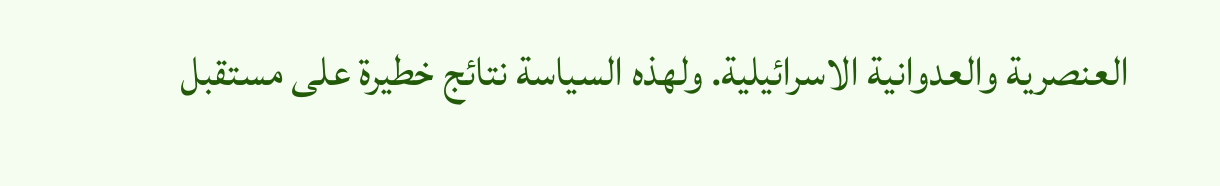العنصرية والعدوانية الاسرائيلية. ولهذه السياسة نتائج خطيرة على مستقبل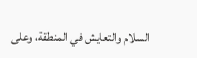السلام والتعايش في المنطقة، وعلى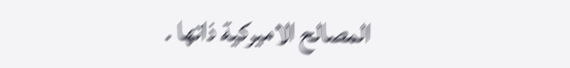المصالح الاميركية ذاتها .